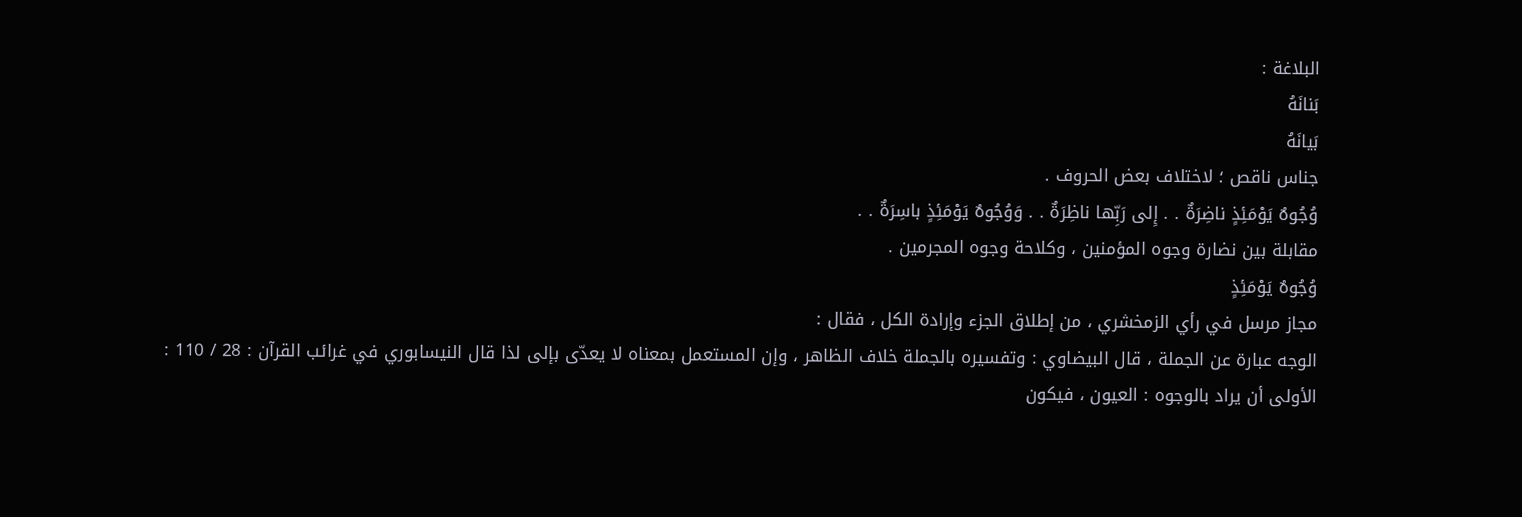البلاغة :
بَنانَهُ
بَيانَهُ
جناس ناقص ؛ لاختلاف بعض الحروف .
وُجُوهٌ يَوْمَئِذٍ ناضِرَةٌ . . إِلى رَبِّها ناظِرَةٌ . . وَوُجُوهٌ يَوْمَئِذٍ باسِرَةٌ . .
مقابلة بين نضارة وجوه المؤمنين ، وكلاحة وجوه المجرمين .
وُجُوهٌ يَوْمَئِذٍ
مجاز مرسل في رأي الزمخشري ، من إطلاق الجزء وإرادة الكل ، فقال :
الوجه عبارة عن الجملة ، قال البيضاوي : وتفسيره بالجملة خلاف الظاهر ، وإن المستعمل بمعناه لا يعدّى بإلى لذا قال النيسابوري في غرائب القرآن : 28 / 110 : الأولى أن يراد بالوجوه : العيون ، فيكون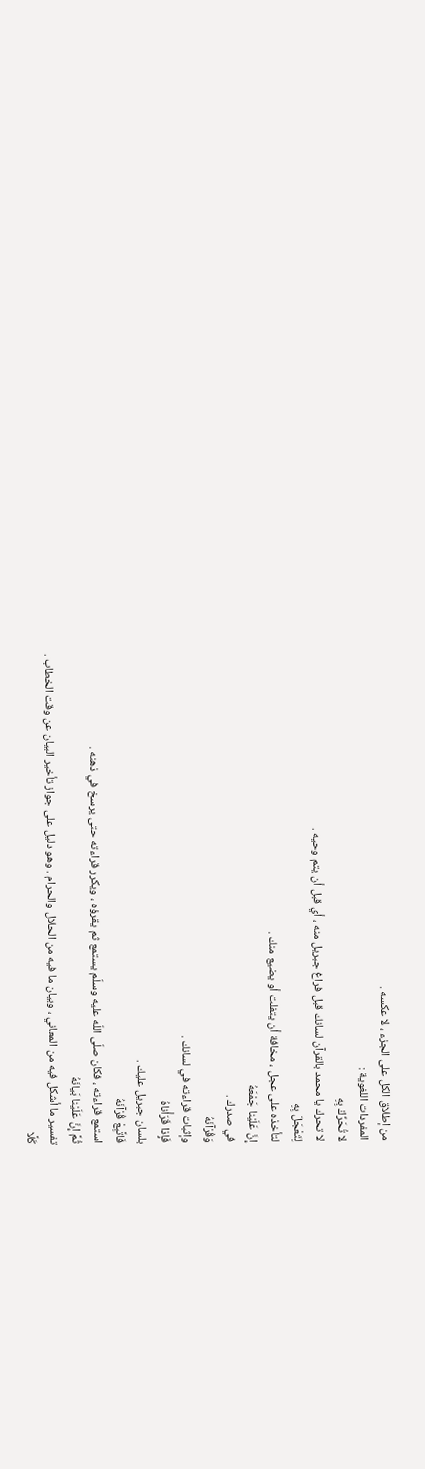من إطلاق الكل على الجزء ، لا عكسه .
المفردات اللغوية :
لا تُحَرِّكْ بِهِ
لا تحرك يا محمد بالقرآن لسانك قبل فراغ جبريل منه ، أي قبل أن يتم وحيه .
لِتَعْجَلَ بِهِ
لتأخذه على عجل ، مخافة أن يتفلت أو يضيع منك .
إِنَّ عَلَيْنا جَمْعَهُ
في صدرك .
وَقُرْآنَهُ
وإثبات قراءته في لسانك .
فَإِذا قَرَأْناهُ
بلسان جبريل عليك .
فَاتَّبِعْ قُرْآنَهُ
استمع قراءته ، فكان صلّى اللّه عليه وسلّم يستمع ثم يقرؤه ، ويكرر قراءته حتى يرسخ في ذهنه .
ثُمَّ إِنَّ عَلَيْنا بَيانَهُ
تفسير ما أشكل فيه من المعاني ، وبيان ما فيه من الحلال والحرام . وهو دليل على جواز تأخير البيان عن وقت الخطاب .
كَلَّا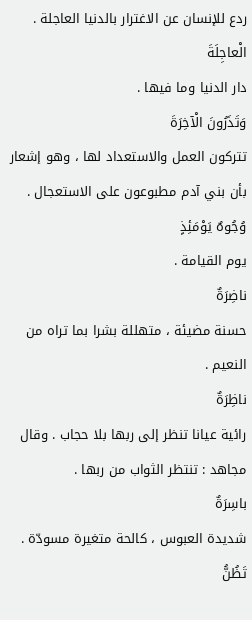ردع للإنسان عن الاغترار بالدنيا العاجلة .
الْعاجِلَةَ
دار الدنيا وما فيها .
وَتَذَرُونَ الْآخِرَةَ
تتركون العمل والاستعداد لها ، وهو إشعار بأن بني آدم مطبوعون على الاستعجال .
وُجُوهٌ يَوْمَئِذٍ
يوم القيامة .
ناضِرَةٌ
حسنة مضيئة ، متهللة بشرا بما تراه من النعيم .
ناظِرَةٌ
رائية عيانا تنظر إلى ربها بلا حجاب . وقال مجاهد : تنتظر الثواب من ربها .
باسِرَةٌ
شديدة العبوس ، كالحة متغيرة مسودّة .
تَظُنُّ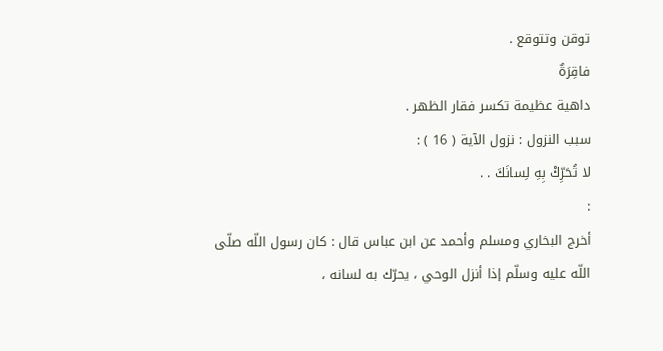توقن وتتوقع .
فاقِرَةٌ
داهية عظيمة تكسر فقار الظهر .
سبب النزول : نزول الآية ( 16 ) :
لا تُحَرِّكْ بِهِ لِسانَكَ . .
:
أخرج البخاري ومسلم وأحمد عن ابن عباس قال : كان رسول اللّه صلّى اللّه عليه وسلّم إذا أنزل الوحي ، يحرّك به لسانه ،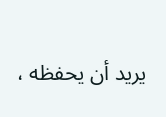يريد أن يحفظه ،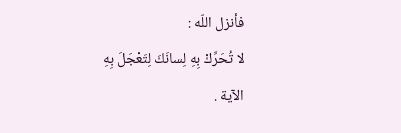فأنزل اللّه :
لا تُحَرِّكْ بِهِ لِسانَكَ لِتَعْجَلَ بِهِ
الآية .